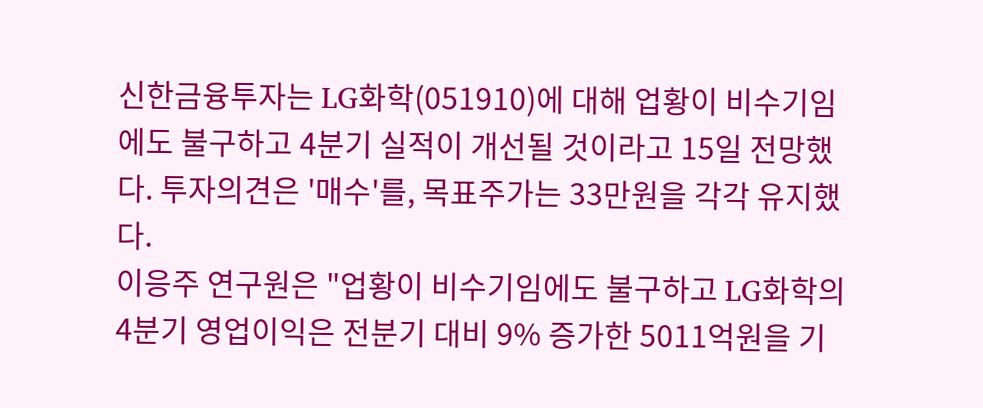신한금융투자는 LG화학(051910)에 대해 업황이 비수기임에도 불구하고 4분기 실적이 개선될 것이라고 15일 전망했다. 투자의견은 '매수'를, 목표주가는 33만원을 각각 유지했다.
이응주 연구원은 "업황이 비수기임에도 불구하고 LG화학의 4분기 영업이익은 전분기 대비 9% 증가한 5011억원을 기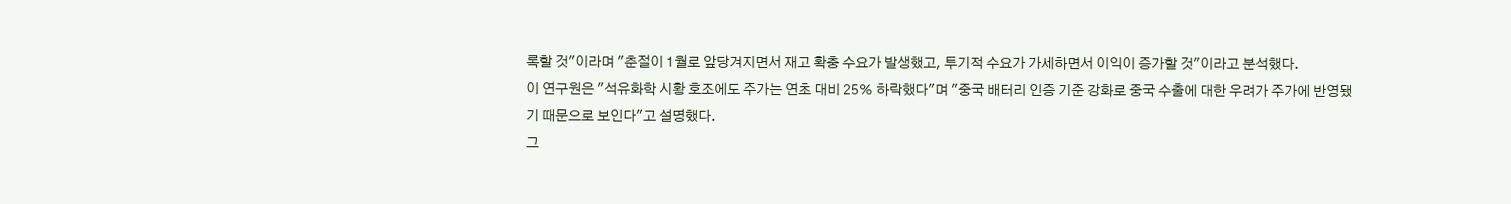록할 것"이라며 "춘절이 1월로 앞당겨지면서 재고 확충 수요가 발생했고, 투기적 수요가 가세하면서 이익이 증가할 것"이라고 분석했다.
이 연구원은 "석유화학 시황 호조에도 주가는 연초 대비 25% 하락했다"며 "중국 배터리 인증 기준 강화로 중국 수출에 대한 우려가 주가에 반영됐기 때문으로 보인다"고 설명했다.
그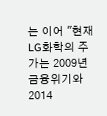는 이어 "현재 LG화학의 주가는 2009년 금융위기와 2014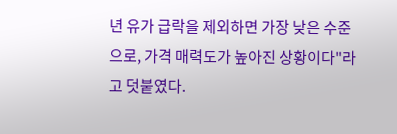년 유가 급락을 제외하면 가장 낮은 수준으로, 가격 매력도가 높아진 상황이다"라고 덧붙였다.